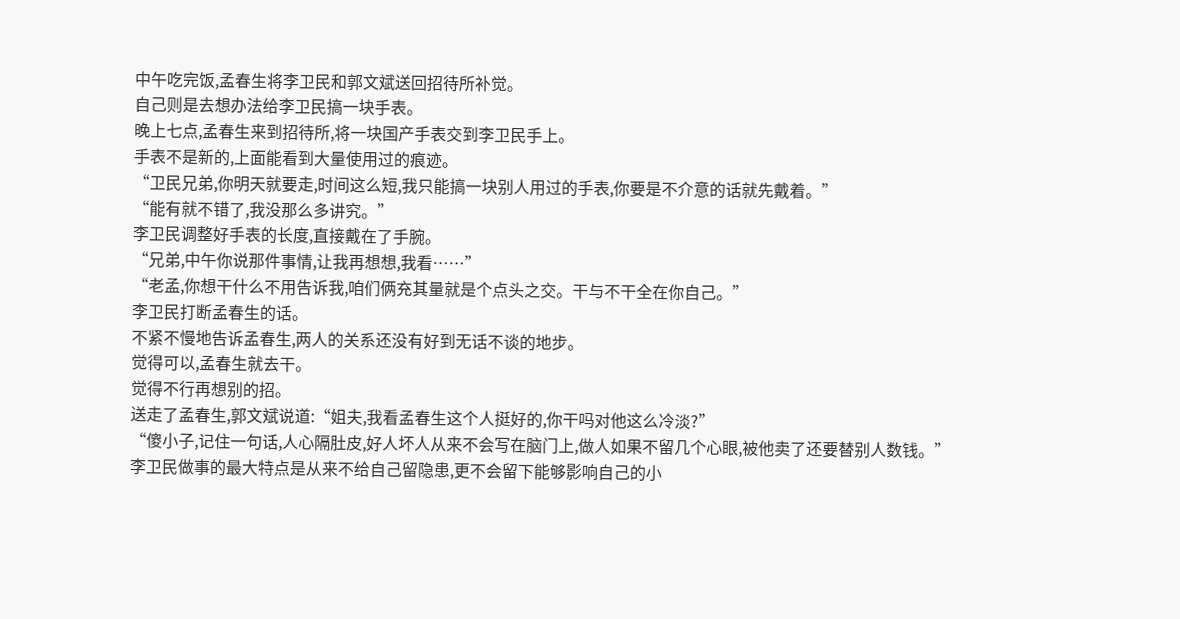中午吃完饭,孟春生将李卫民和郭文斌送回招待所补觉。
自己则是去想办法给李卫民搞一块手表。
晚上七点,孟春生来到招待所,将一块国产手表交到李卫民手上。
手表不是新的,上面能看到大量使用过的痕迹。
“卫民兄弟,你明天就要走,时间这么短,我只能搞一块别人用过的手表,你要是不介意的话就先戴着。”
“能有就不错了,我没那么多讲究。”
李卫民调整好手表的长度,直接戴在了手腕。
“兄弟,中午你说那件事情,让我再想想,我看……”
“老孟,你想干什么不用告诉我,咱们俩充其量就是个点头之交。干与不干全在你自己。”
李卫民打断孟春生的话。
不紧不慢地告诉孟春生,两人的关系还没有好到无话不谈的地步。
觉得可以,孟春生就去干。
觉得不行再想别的招。
送走了孟春生,郭文斌说道:“姐夫,我看孟春生这个人挺好的,你干吗对他这么冷淡?”
“傻小子,记住一句话,人心隔肚皮,好人坏人从来不会写在脑门上,做人如果不留几个心眼,被他卖了还要替别人数钱。”
李卫民做事的最大特点是从来不给自己留隐患,更不会留下能够影响自己的小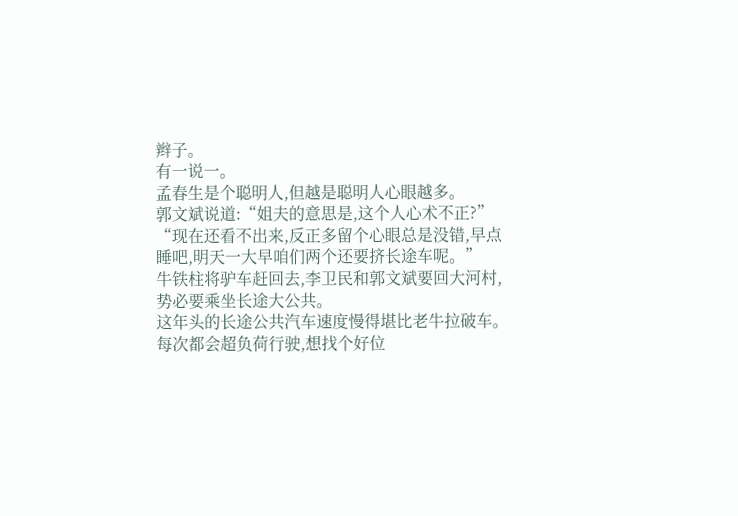辫子。
有一说一。
孟春生是个聪明人,但越是聪明人心眼越多。
郭文斌说道:“姐夫的意思是,这个人心术不正?”
“现在还看不出来,反正多留个心眼总是没错,早点睡吧,明天一大早咱们两个还要挤长途车呢。”
牛铁柱将驴车赶回去,李卫民和郭文斌要回大河村,势必要乘坐长途大公共。
这年头的长途公共汽车速度慢得堪比老牛拉破车。
每次都会超负荷行驶,想找个好位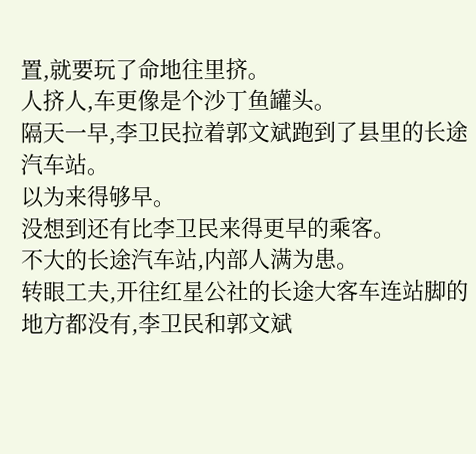置,就要玩了命地往里挤。
人挤人,车更像是个沙丁鱼罐头。
隔天一早,李卫民拉着郭文斌跑到了县里的长途汽车站。
以为来得够早。
没想到还有比李卫民来得更早的乘客。
不大的长途汽车站,内部人满为患。
转眼工夫,开往红星公社的长途大客车连站脚的地方都没有,李卫民和郭文斌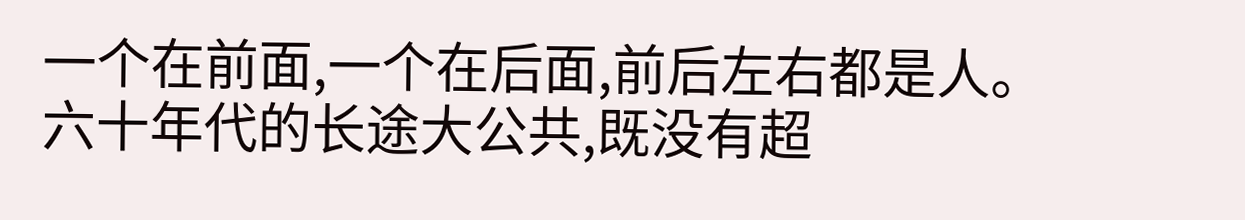一个在前面,一个在后面,前后左右都是人。
六十年代的长途大公共,既没有超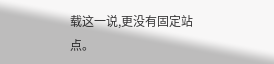载这一说,更没有固定站点。